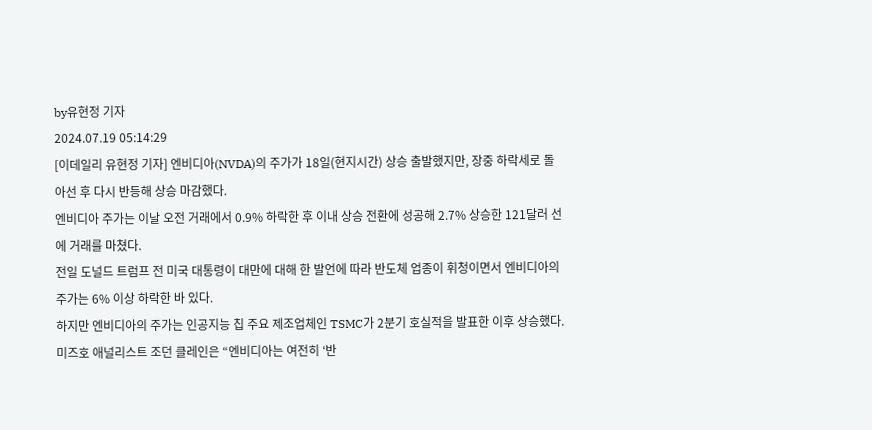by유현정 기자
2024.07.19 05:14:29
[이데일리 유현정 기자] 엔비디아(NVDA)의 주가가 18일(현지시간) 상승 출발했지만, 장중 하락세로 돌아선 후 다시 반등해 상승 마감했다.
엔비디아 주가는 이날 오전 거래에서 0.9% 하락한 후 이내 상승 전환에 성공해 2.7% 상승한 121달러 선에 거래를 마쳤다.
전일 도널드 트럼프 전 미국 대통령이 대만에 대해 한 발언에 따라 반도체 업종이 휘청이면서 엔비디아의 주가는 6% 이상 하락한 바 있다.
하지만 엔비디아의 주가는 인공지능 칩 주요 제조업체인 TSMC가 2분기 호실적을 발표한 이후 상승했다.
미즈호 애널리스트 조던 클레인은 “엔비디아는 여전히 ‘반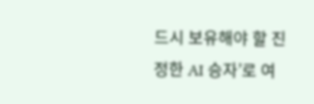드시 보유해야 할 진정한 AI 승자’로 여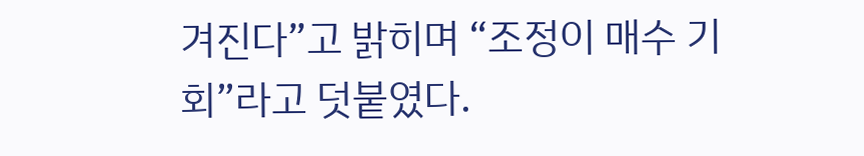겨진다”고 밝히며 “조정이 매수 기회”라고 덧붙였다.